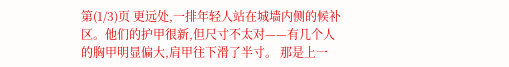第(1/3)页 更远处,一排年轻人站在城墙内侧的候补区。他们的护甲很新,但尺寸不太对——有几个人的胸甲明显偏大,肩甲往下滑了半寸。 那是上一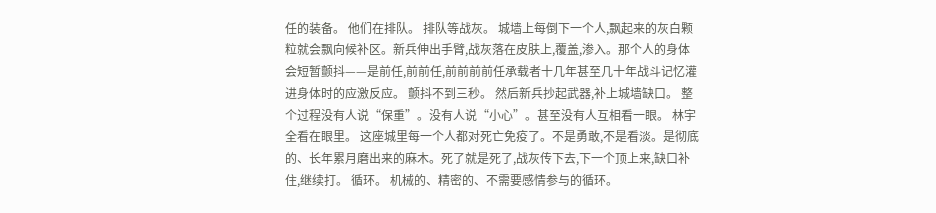任的装备。 他们在排队。 排队等战灰。 城墙上每倒下一个人,飘起来的灰白颗粒就会飘向候补区。新兵伸出手臂,战灰落在皮肤上,覆盖,渗入。那个人的身体会短暂颤抖——是前任,前前任,前前前前任承载者十几年甚至几十年战斗记忆灌进身体时的应激反应。 颤抖不到三秒。 然后新兵抄起武器,补上城墙缺口。 整个过程没有人说“保重”。没有人说“小心”。甚至没有人互相看一眼。 林宇全看在眼里。 这座城里每一个人都对死亡免疫了。不是勇敢,不是看淡。是彻底的、长年累月磨出来的麻木。死了就是死了,战灰传下去,下一个顶上来,缺口补住,继续打。 循环。 机械的、精密的、不需要感情参与的循环。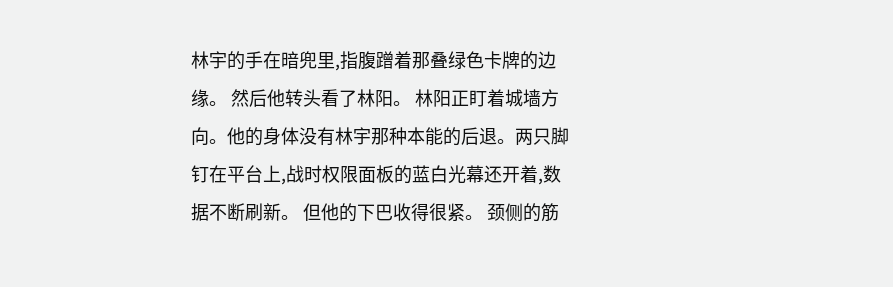林宇的手在暗兜里,指腹蹭着那叠绿色卡牌的边缘。 然后他转头看了林阳。 林阳正盯着城墙方向。他的身体没有林宇那种本能的后退。两只脚钉在平台上,战时权限面板的蓝白光幕还开着,数据不断刷新。 但他的下巴收得很紧。 颈侧的筋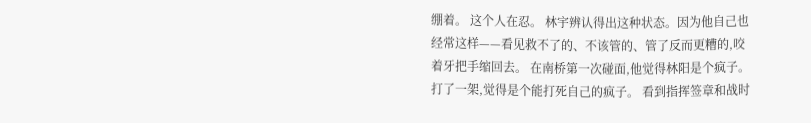绷着。 这个人在忍。 林宇辨认得出这种状态。因为他自己也经常这样——看见救不了的、不该管的、管了反而更糟的,咬着牙把手缩回去。 在南桥第一次碰面,他觉得林阳是个疯子。 打了一架,觉得是个能打死自己的疯子。 看到指挥签章和战时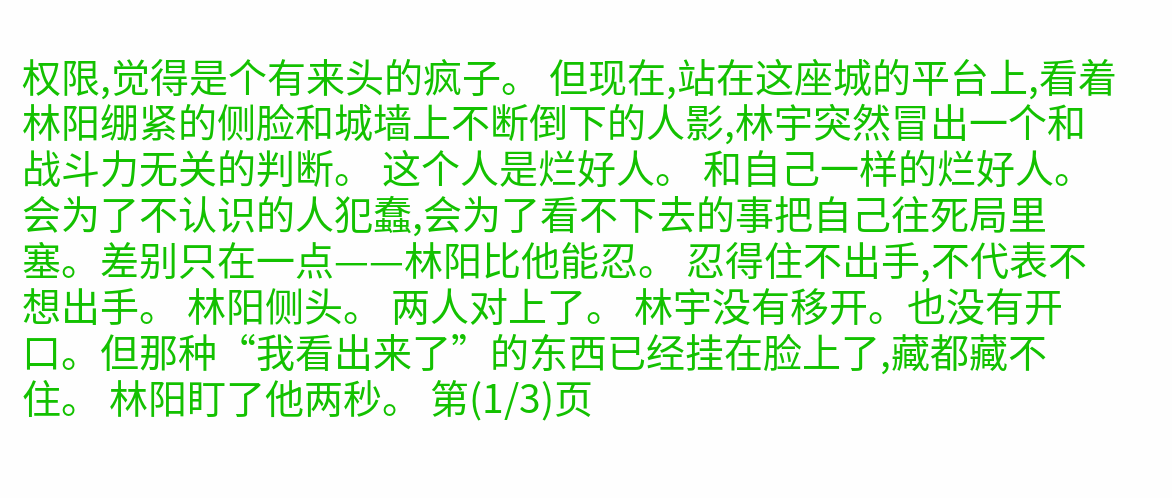权限,觉得是个有来头的疯子。 但现在,站在这座城的平台上,看着林阳绷紧的侧脸和城墙上不断倒下的人影,林宇突然冒出一个和战斗力无关的判断。 这个人是烂好人。 和自己一样的烂好人。 会为了不认识的人犯蠢,会为了看不下去的事把自己往死局里塞。差别只在一点——林阳比他能忍。 忍得住不出手,不代表不想出手。 林阳侧头。 两人对上了。 林宇没有移开。也没有开口。但那种“我看出来了”的东西已经挂在脸上了,藏都藏不住。 林阳盯了他两秒。 第(1/3)页